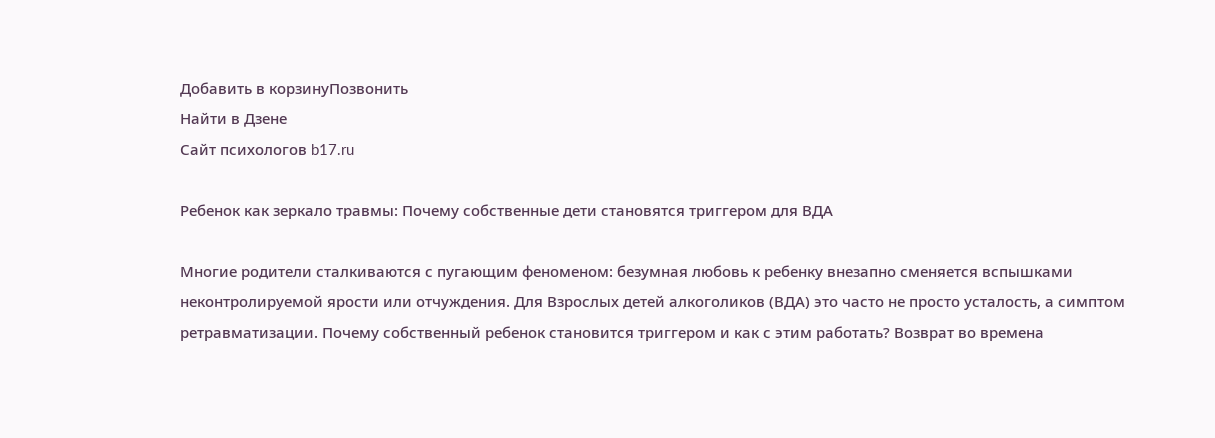Добавить в корзинуПозвонить
Найти в Дзене
Сайт психологов b17.ru

Ребенок как зеркало травмы: Почему собственные дети становятся триггером для ВДА

Многие родители сталкиваются с пугающим феноменом: безумная любовь к ребенку внезапно сменяется вспышками неконтролируемой ярости или отчуждения. Для Взрослых детей алкоголиков (ВДА) это часто не просто усталость, а симптом ретравматизации. Почему собственный ребенок становится триггером и как с этим работать? Возврат во времена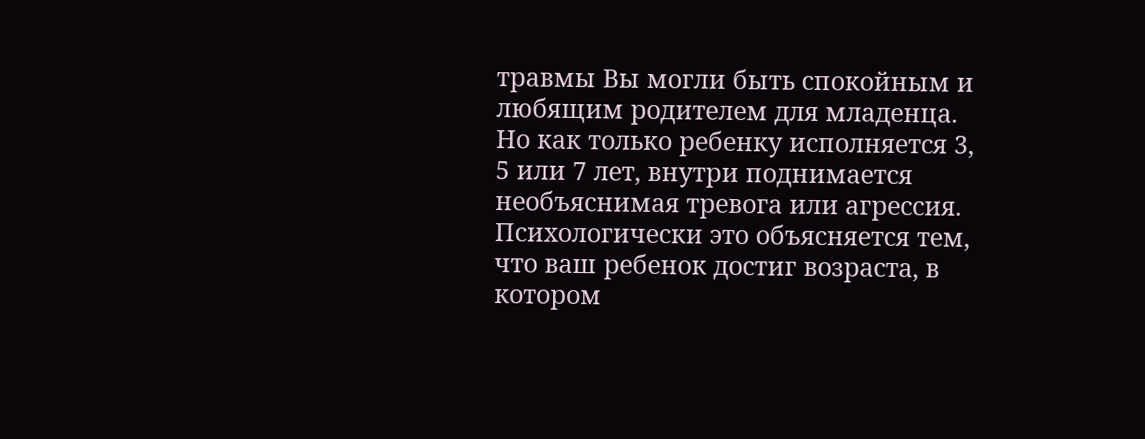травмы Вы могли быть спокойным и любящим родителем для младенца. Но как только ребенку исполняется 3, 5 или 7 лет, внутри поднимается необъяснимая тревога или агрессия. Психологически это объясняется тем, что ваш ребенок достиг возраста, в котором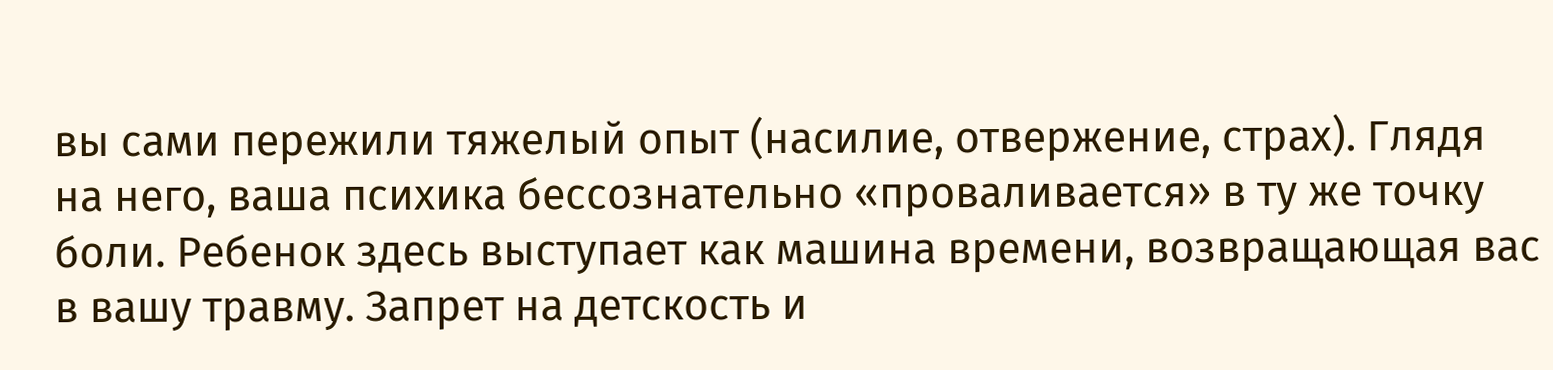вы сами пережили тяжелый опыт (насилие, отвержение, страх). Глядя на него, ваша психика бессознательно «проваливается» в ту же точку боли. Ребенок здесь выступает как машина времени, возвращающая вас в вашу травму. Запрет на детскость и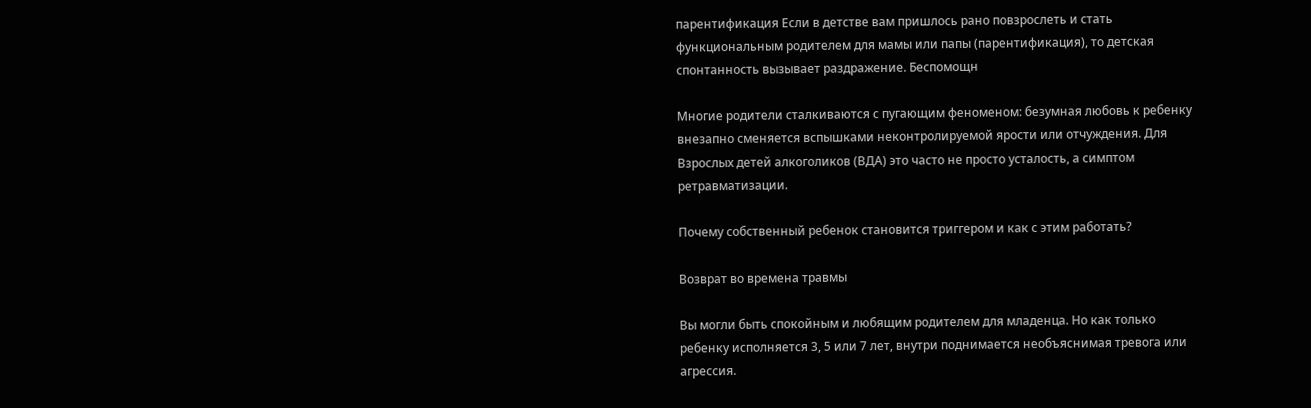парентификация Если в детстве вам пришлось рано повзрослеть и стать функциональным родителем для мамы или папы (парентификация), то детская спонтанность вызывает раздражение. Беспомощн

Многие родители сталкиваются с пугающим феноменом: безумная любовь к ребенку внезапно сменяется вспышками неконтролируемой ярости или отчуждения. Для Взрослых детей алкоголиков (ВДА) это часто не просто усталость, а симптом ретравматизации.

Почему собственный ребенок становится триггером и как с этим работать?

Возврат во времена травмы

Вы могли быть спокойным и любящим родителем для младенца. Но как только ребенку исполняется 3, 5 или 7 лет, внутри поднимается необъяснимая тревога или агрессия.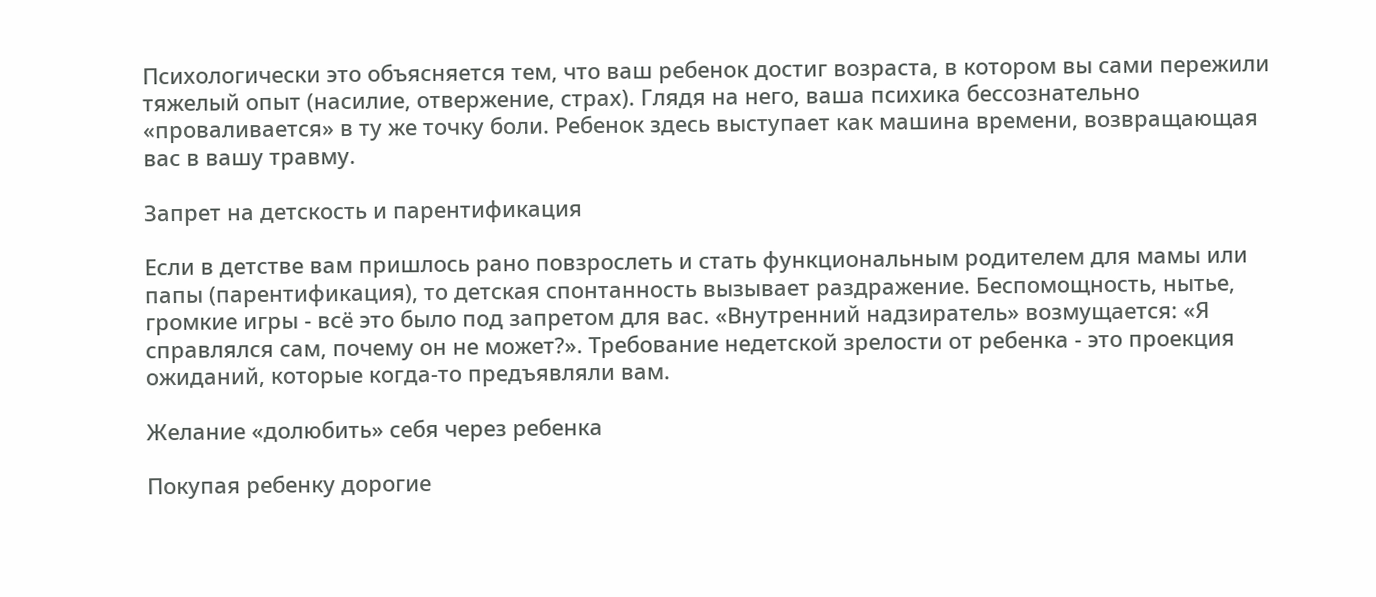Психологически это объясняется тем, что ваш ребенок достиг возраста, в котором вы сами пережили тяжелый опыт (насилие, отвержение, страх). Глядя на него, ваша психика бессознательно «проваливается» в ту же точку боли. Ребенок здесь выступает как машина времени, возвращающая вас в вашу травму.

Запрет на детскость и парентификация

Если в детстве вам пришлось рано повзрослеть и стать функциональным родителем для мамы или папы (парентификация), то детская спонтанность вызывает раздражение. Беспомощность, нытье, громкие игры - всё это было под запретом для вас. «Внутренний надзиратель» возмущается: «Я справлялся сам, почему он не может?». Требование недетской зрелости от ребенка - это проекция ожиданий, которые когда-то предъявляли вам.

Желание «долюбить» себя через ребенка

Покупая ребенку дорогие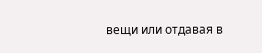вещи или отдавая в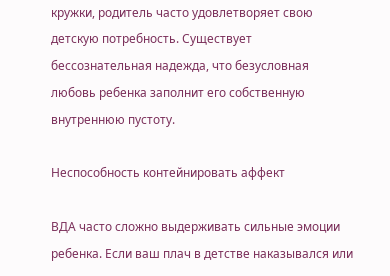кружки, родитель часто удовлетворяет свою детскую потребность. Существует бессознательная надежда, что безусловная любовь ребенка заполнит его собственную внутреннюю пустоту.

Неспособность контейнировать аффект

ВДА часто сложно выдерживать сильные эмоции ребенка. Если ваш плач в детстве наказывался или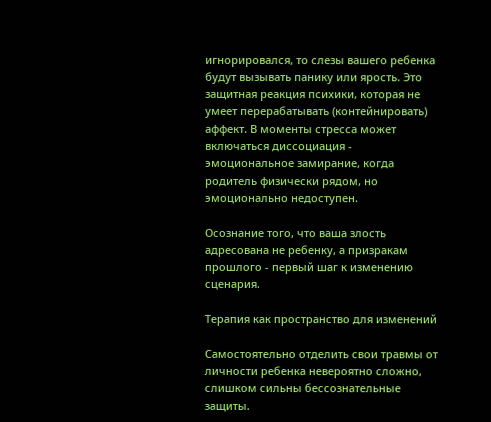игнорировался, то слезы вашего ребенка будут вызывать панику или ярость. Это защитная реакция психики, которая не умеет перерабатывать (контейнировать) аффект. В моменты стресса может включаться диссоциация - эмоциональное замирание, когда родитель физически рядом, но эмоционально недоступен.

Осознание того, что ваша злость адресована не ребенку, а призракам прошлого - первый шаг к изменению сценария.

Терапия как пространство для изменений

Самостоятельно отделить свои травмы от личности ребенка невероятно сложно, слишком сильны бессознательные защиты.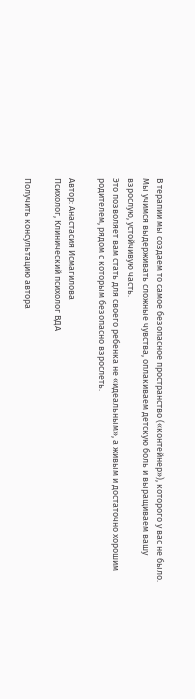В терапии мы создаем то самое безопасное пространство («контейнер»), которого у вас не было. Мы учимся выдерживать сложные чувства, оплакиваем детскую боль и выращиваем вашу взрослую, устойчивую часть.
Это позволяет вам стать для своего ребенка не «идеальным», а живым и достаточно хорошим родителем, рядом с которым безопасно взрослеть.

Автор: Анастасия Исмагилова
Психолог, Клинический психолог ВДА

Получить консультацию автора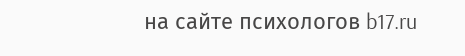на сайте психологов b17.ru